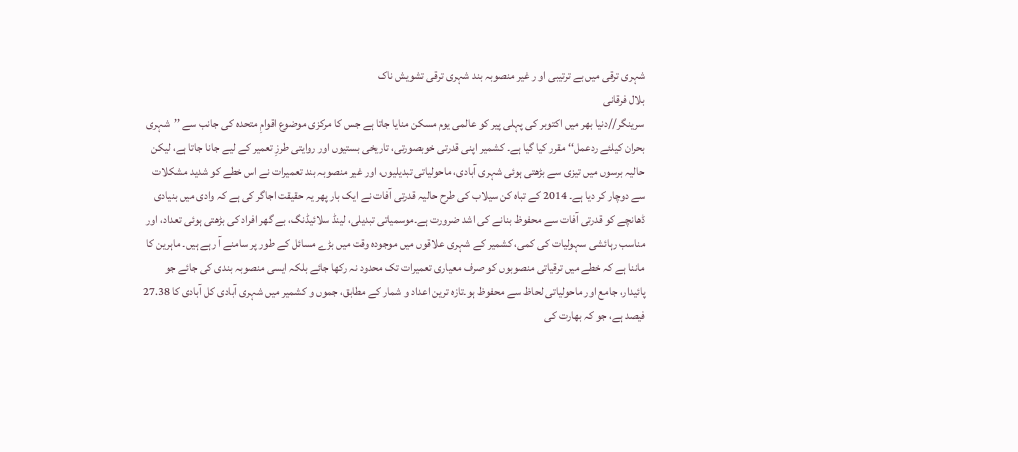شہری ترقی میں بے ترتیبی او ر غیر منصوبہ بند شہری ترقی تشویش ناک
بلال فرقانی
سرینگر//دنیا بھر میں اکتوبر کی پہلی پیر کو عالمی یوم مسکن منایا جاتا ہے جس کا مرکزی موضوع اقوامِ متحدہ کی جانب سے ’’شہری بحران کیلئے ردعمل‘‘ مقرر کیا گیا ہے۔ کشمیر اپنی قدرتی خوبصورتی، تاریخی بستیوں اور روایتی طرزِ تعمیر کے لیے جانا جاتا ہے، لیکن حالیہ برسوں میں تیزی سے بڑھتی ہوئی شہری آبادی، ماحولیاتی تبدیلیوں، اور غیر منصوبہ بند تعمیرات نے اس خطے کو شدید مشکلات سے دوچار کر دیا ہے۔ 2014 کے تباہ کن سیلاب کی طرح حالیہ قدرتی آفات نے ایک بار پھر یہ حقیقت اجاگر کی ہے کہ وادی میں بنیادی ڈھانچے کو قدرتی آفات سے محفوظ بنانے کی اشد ضرورت ہے۔موسمیاتی تبدیلی، لینڈ سلائیڈنگ، بے گھر افراد کی بڑھتی ہوئی تعداد، اور مناسب رہائشی سہولیات کی کمی، کشمیر کے شہری علاقوں میں موجودہ وقت میں بڑے مسائل کے طور پر سامنے آ رہے ہیں۔ ماہرین کا ماننا ہے کہ خطے میں ترقیاتی منصوبوں کو صرف معیاری تعمیرات تک محدود نہ رکھا جائے بلکہ ایسی منصوبہ بندی کی جائے جو پائیدار، جامع اور ماحولیاتی لحاظ سے محفوظ ہو۔تازہ ترین اعداد و شمار کے مطابق، جموں و کشمیر میں شہری آبادی کل آبادی کا 27.38 فیصد ہے، جو کہ بھارت کی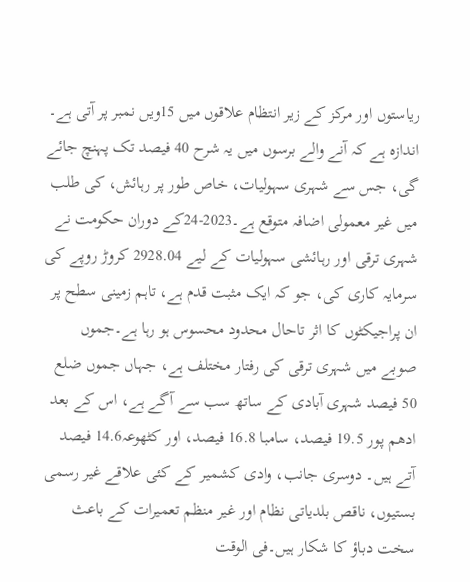ریاستوں اور مرکز کے زیر انتظام علاقوں میں 15ویں نمبر پر آتی ہے۔ اندازہ ہے کہ آنے والے برسوں میں یہ شرح 40 فیصد تک پہنچ جائے گی، جس سے شہری سہولیات، خاص طور پر رہائش، کی طلب میں غیر معمولی اضافہ متوقع ہے۔2023-24کے دوران حکومت نے شہری ترقی اور رہائشی سہولیات کے لیے 2928.04 کروڑ روپے کی سرمایہ کاری کی، جو کہ ایک مثبت قدم ہے، تاہم زمینی سطح پر ان پراجیکٹوں کا اثر تاحال محدود محسوس ہو رہا ہے۔جموں صوبے میں شہری ترقی کی رفتار مختلف ہے، جہاں جموں ضلع 50 فیصد شہری آبادی کے ساتھ سب سے آگے ہے، اس کے بعد ادھم پور 19.5 فیصد، سامبا 16.8 فیصد، اور کٹھوعہ14.6 فیصد آتے ہیں۔ دوسری جانب، وادی کشمیر کے کئی علاقے غیر رسمی بستیوں، ناقص بلدیاتی نظام اور غیر منظم تعمیرات کے باعث سخت دباؤ کا شکار ہیں۔فی الوقت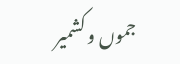جموں و کشمیر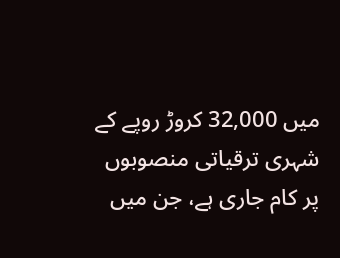میں 32,000 کروڑ روپے کے شہری ترقیاتی منصوبوں پر کام جاری ہے، جن میں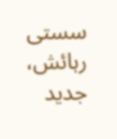سستی رہائش، جدید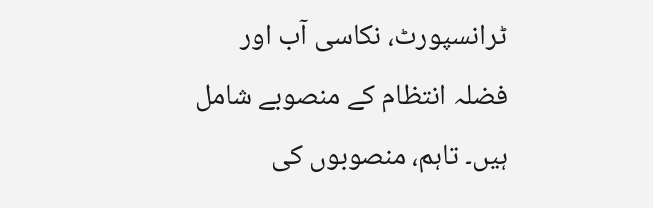ٹرانسپورٹ، نکاسی آب اور فضلہ انتظام کے منصوبے شامل ہیں۔ تاہم، منصوبوں کی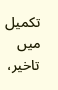تکمیل میں تاخیر،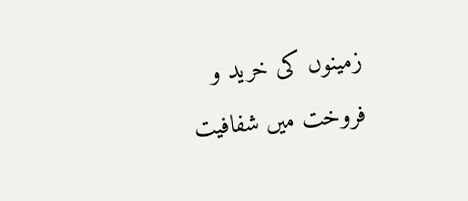زمینوں کی خرید و فروخت میں شفافیت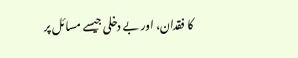کا فقدان، اور بے دخلی جیسے مسائل پر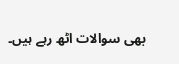بھی سوالات اٹھ رہے ہیں۔